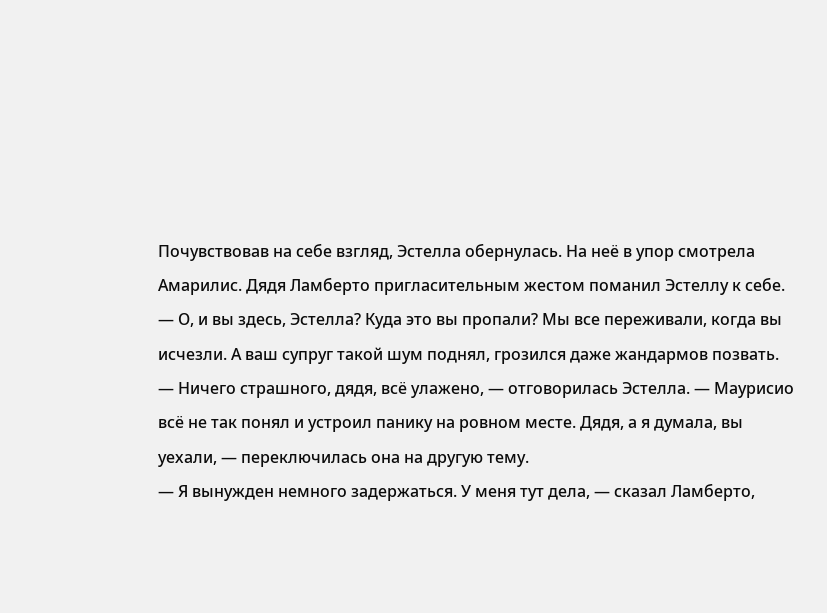Почувствовав на себе взгляд, Эстелла обернулась. На неё в упор смотрела Амарилис. Дядя Ламберто пригласительным жестом поманил Эстеллу к себе.
— О, и вы здесь, Эстелла? Куда это вы пропали? Мы все переживали, когда вы исчезли. А ваш супруг такой шум поднял, грозился даже жандармов позвать.
— Ничего страшного, дядя, всё улажено, — отговорилась Эстелла. — Маурисио всё не так понял и устроил панику на ровном месте. Дядя, а я думала, вы уехали, — переключилась она на другую тему.
— Я вынужден немного задержаться. У меня тут дела, — сказал Ламберто,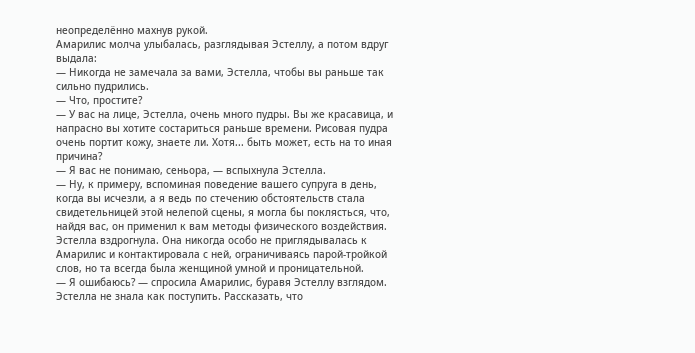неопределённо махнув рукой.
Амарилис молча улыбалась, разглядывая Эстеллу, а потом вдруг выдала:
— Никогда не замечала за вами, Эстелла, чтобы вы раньше так сильно пудрились.
— Что, простите?
— У вас на лице, Эстелла, очень много пудры. Вы же красавица, и напрасно вы хотите состариться раньше времени. Рисовая пудра очень портит кожу, знаете ли. Хотя... быть может, есть на то иная причина?
— Я вас не понимаю, сеньора, — вспыхнула Эстелла.
— Ну, к примеру, вспоминая поведение вашего супруга в день, когда вы исчезли, а я ведь по стечению обстоятельств стала свидетельницей этой нелепой сцены, я могла бы поклясться, что, найдя вас, он применил к вам методы физического воздействия.
Эстелла вздрогнула. Она никогда особо не приглядывалась к Амарилис и контактировала с ней, ограничиваясь парой-тройкой слов, но та всегда была женщиной умной и проницательной.
— Я ошибаюсь? — спросила Амарилис, буравя Эстеллу взглядом.
Эстелла не знала как поступить. Рассказать, что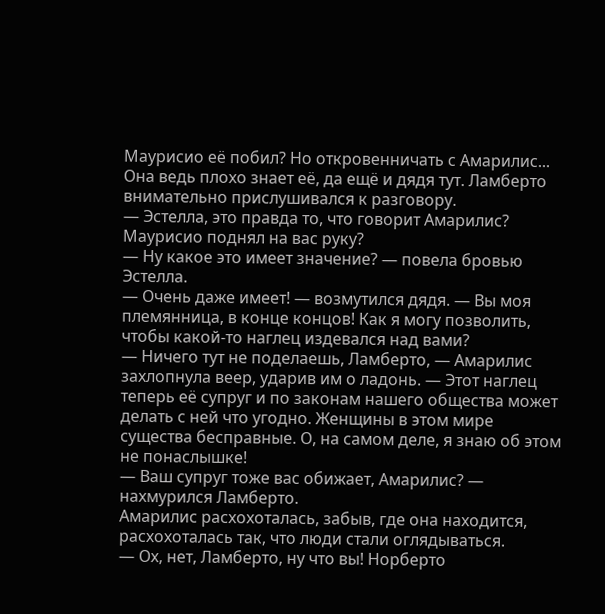Маурисио её побил? Но откровенничать с Амарилис... Она ведь плохо знает её, да ещё и дядя тут. Ламберто внимательно прислушивался к разговору.
— Эстелла, это правда то, что говорит Амарилис? Маурисио поднял на вас руку?
— Ну какое это имеет значение? — повела бровью Эстелла.
— Очень даже имеет! — возмутился дядя. — Вы моя племянница, в конце концов! Как я могу позволить, чтобы какой-то наглец издевался над вами?
— Ничего тут не поделаешь, Ламберто, — Амарилис захлопнула веер, ударив им о ладонь. — Этот наглец теперь её супруг и по законам нашего общества может делать с ней что угодно. Женщины в этом мире существа бесправные. О, на самом деле, я знаю об этом не понаслышке!
— Ваш супруг тоже вас обижает, Амарилис? — нахмурился Ламберто.
Амарилис расхохоталась, забыв, где она находится, расхохоталась так, что люди стали оглядываться.
— Ох, нет, Ламберто, ну что вы! Норберто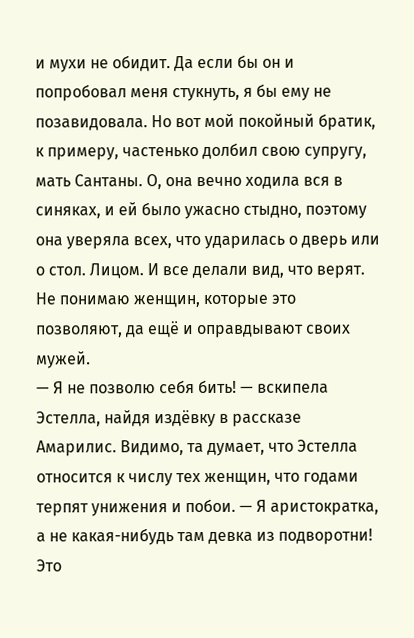и мухи не обидит. Да если бы он и попробовал меня стукнуть, я бы ему не позавидовала. Но вот мой покойный братик, к примеру, частенько долбил свою супругу, мать Сантаны. О, она вечно ходила вся в синяках, и ей было ужасно стыдно, поэтому она уверяла всех, что ударилась о дверь или о стол. Лицом. И все делали вид, что верят. Не понимаю женщин, которые это позволяют, да ещё и оправдывают своих мужей.
— Я не позволю себя бить! — вскипела Эстелла, найдя издёвку в рассказе Амарилис. Видимо, та думает, что Эстелла относится к числу тех женщин, что годами терпят унижения и побои. — Я аристократка, а не какая-нибудь там девка из подворотни! Это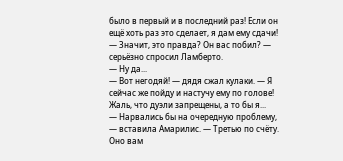было в первый и в последний раз! Если он ещё хоть раз это сделает, я дам ему сдачи!
— Значит, это правда? Он вас побил? — серьёзно спросил Ламберто.
— Ну да...
— Вот негодяй! — дядя сжал кулаки. — Я сейчас же пойду и настучу ему по голове! Жаль, что дуэли запрещены, а то бы я...
— Нарвались бы на очередную проблему, — вставила Амарилис. — Третью по счёту. Оно вам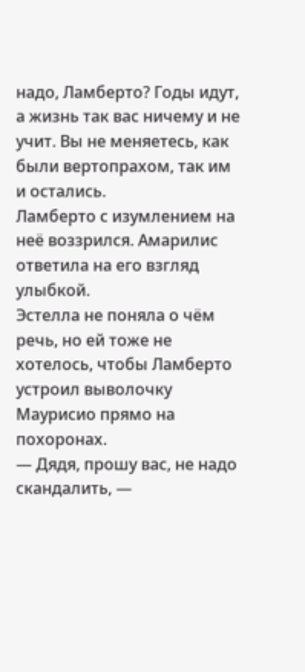надо, Ламберто? Годы идут, а жизнь так вас ничему и не учит. Вы не меняетесь, как были вертопрахом, так им и остались.
Ламберто с изумлением на неё воззрился. Амарилис ответила на его взгляд улыбкой.
Эстелла не поняла о чём речь, но ей тоже не хотелось, чтобы Ламберто устроил выволочку Маурисио прямо на похоронах.
— Дядя, прошу вас, не надо скандалить, —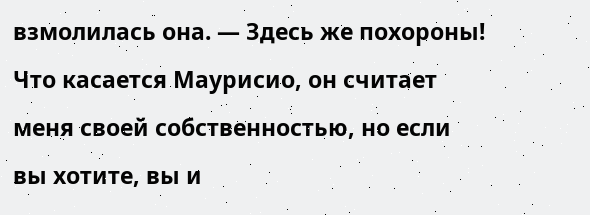взмолилась она. — Здесь же похороны! Что касается Маурисио, он считает меня своей собственностью, но если вы хотите, вы и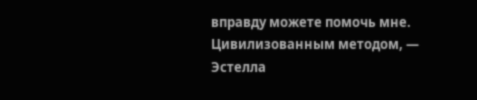вправду можете помочь мне. Цивилизованным методом, — Эстелла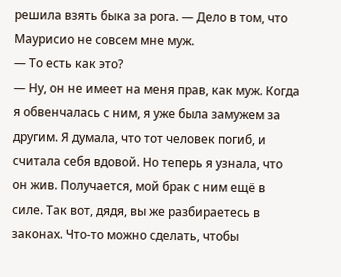решила взять быка за рога. — Дело в том, что Маурисио не совсем мне муж.
— То есть как это?
— Ну, он не имеет на меня прав, как муж. Когда я обвенчалась с ним, я уже была замужем за другим. Я думала, что тот человек погиб, и считала себя вдовой. Но теперь я узнала, что он жив. Получается, мой брак с ним ещё в силе. Так вот, дядя, вы же разбираетесь в законах. Что-то можно сделать, чтобы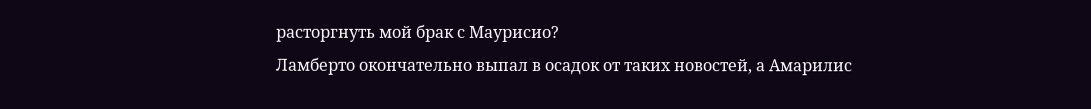расторгнуть мой брак с Маурисио?
Ламберто окончательно выпал в осадок от таких новостей, а Амарилис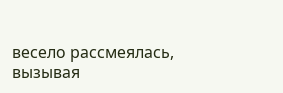весело рассмеялась, вызывая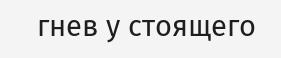гнев у стоящего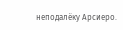неподалёку Арсиеро.